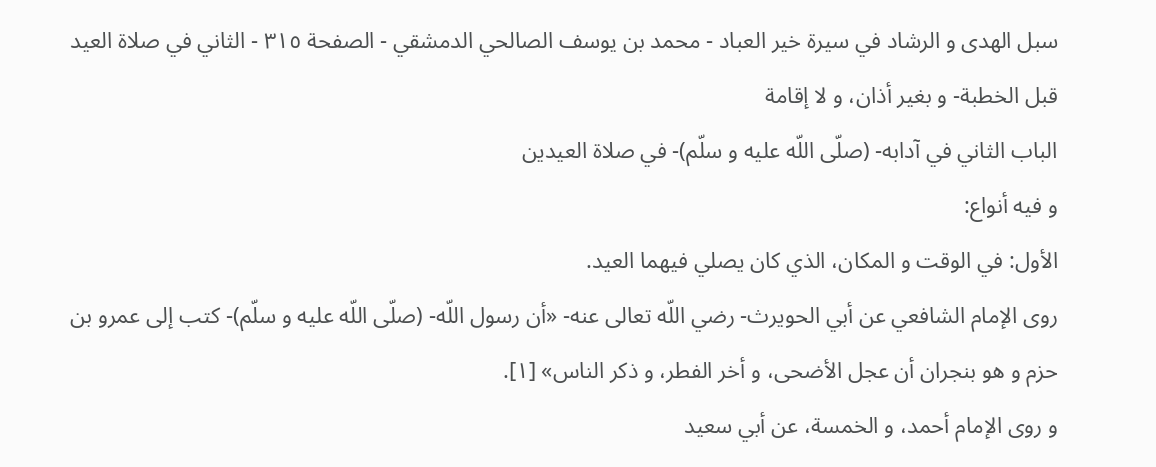سبل الهدى و الرشاد في سيرة خير العباد - محمد بن يوسف الصالحي الدمشقي - الصفحة ٣١٥ - الثاني في صلاة العيد قبل الخطبة- و بغير أذان، و لا إقامة
الباب الثاني في آدابه- (صلّى اللّه عليه و سلّم)- في صلاة العيدين
و فيه أنواع:
الأول: في الوقت و المكان، الذي كان يصلي فيهما العيد.
روى الإمام الشافعي عن أبي الحويرث- رضي اللّه تعالى عنه- «أن رسول اللّه- (صلّى اللّه عليه و سلّم)- كتب إلى عمرو بن حزم و هو بنجران أن عجل الأضحى، و أخر الفطر، و ذكر الناس» [١].
و روى الإمام أحمد، و الخمسة، عن أبي سعيد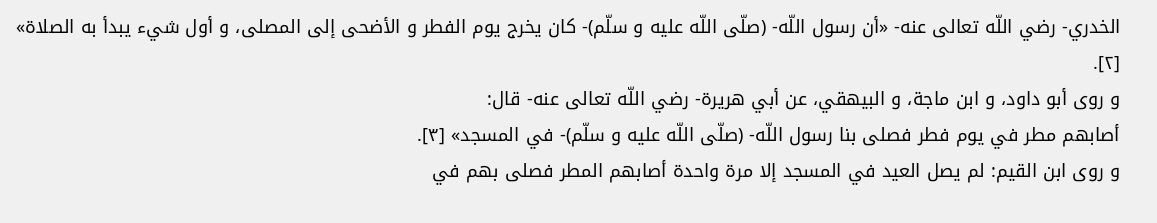الخدري- رضي اللّه تعالى عنه- «أن رسول اللّه- (صلّى اللّه عليه و سلّم)- كان يخرج يوم الفطر و الأضحى إلى المصلى، و أول شيء يبدأ به الصلاة» [٢].
و روى أبو داود، و ابن ماجة، و البيهقي، عن أبي هريرة- رضي اللّه تعالى عنه- قال:
أصابهم مطر في يوم فطر فصلى بنا رسول اللّه- (صلّى اللّه عليه و سلّم)- في المسجد» [٣].
و روى ابن القيم: لم يصل العيد في المسجد إلا مرة واحدة أصابهم المطر فصلى بهم في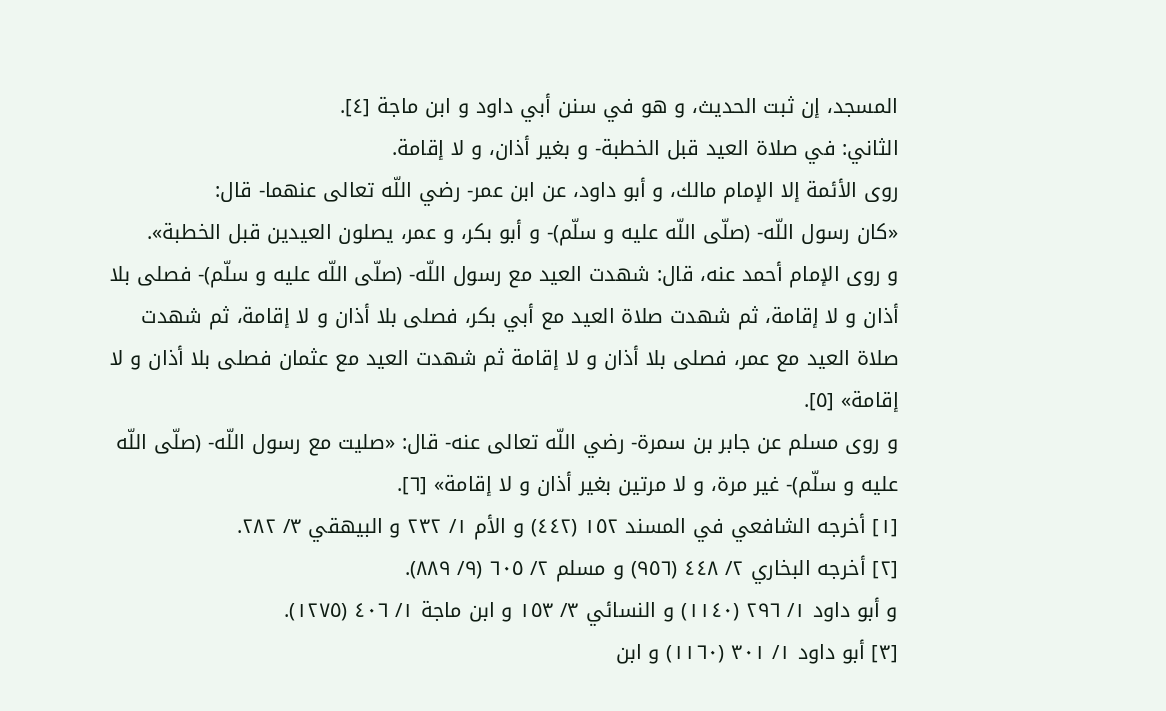المسجد، إن ثبت الحديث، و هو في سنن أبي داود و ابن ماجة [٤].
الثاني: في صلاة العيد قبل الخطبة- و بغير أذان، و لا إقامة.
روى الأئمة إلا الإمام مالك، و أبو داود، عن ابن عمر- رضي اللّه تعالى عنهما- قال:
«كان رسول اللّه- (صلّى اللّه عليه و سلّم)- و أبو بكر، و عمر، يصلون العيدين قبل الخطبة».
و روى الإمام أحمد عنه، قال: شهدت العيد مع رسول اللّه- (صلّى اللّه عليه و سلّم)- فصلى بلا أذان و لا إقامة، ثم شهدت صلاة العيد مع أبي بكر، فصلى بلا أذان و لا إقامة، ثم شهدت صلاة العيد مع عمر، فصلى بلا أذان و لا إقامة ثم شهدت العيد مع عثمان فصلى بلا أذان و لا إقامة» [٥].
و روى مسلم عن جابر بن سمرة- رضي اللّه تعالى عنه- قال: «صليت مع رسول اللّه- (صلّى اللّه عليه و سلّم)- غير مرة، و لا مرتين بغير أذان و لا إقامة» [٦].
[١] أخرجه الشافعي في المسند ١٥٢ (٤٤٢) و الأم ١/ ٢٣٢ و البيهقي ٣/ ٢٨٢.
[٢] أخرجه البخاري ٢/ ٤٤٨ (٩٥٦) و مسلم ٢/ ٦٠٥ (٩/ ٨٨٩).
و أبو داود ١/ ٢٩٦ (١١٤٠) و النسائي ٣/ ١٥٣ و ابن ماجة ١/ ٤٠٦ (١٢٧٥).
[٣] أبو داود ١/ ٣٠١ (١١٦٠) و ابن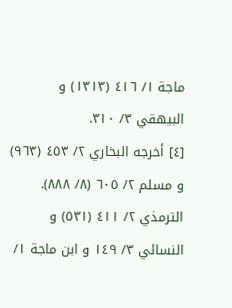ماجة ١/ ٤١٦ (١٣١٣) و البيهقي ٣/ ٣١٠.
[٤] أخرجه البخاري ٢/ ٤٥٣ (٩٦٣) و مسلم ٢/ ٦٠٥ (٨/ ٨٨٨).
الترمذي ٢/ ٤١١ (٥٣١) و النسائي ٣/ ١٤٩ و ابن ماجة ١/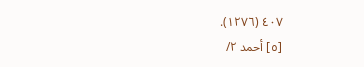٤٠٧ (١٢٧٦).
[٥] أحمد ٢/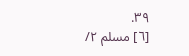٣٩.
[٦] مسلم ٢/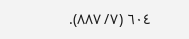٦٠٤ (٧/ ٨٨٧).